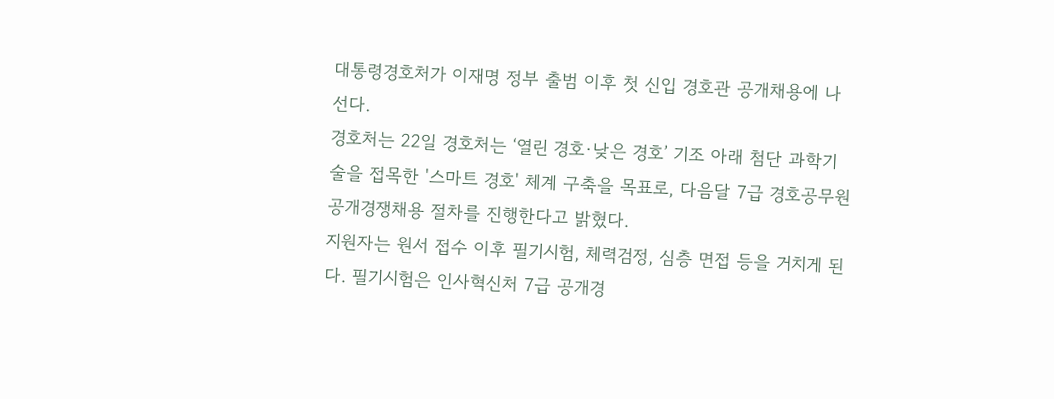대통령경호처가 이재명 정부 출범 이후 첫 신입 경호관 공개채용에 나선다.
경호처는 22일 경호처는 ‘열린 경호·낮은 경호’ 기조 아래 첨단 과학기술을 접목한 '스마트 경호' 체계 구축을 목표로, 다음달 7급 경호공무원 공개경쟁채용 절차를 진행한다고 밝혔다.
지원자는 원서 접수 이후 필기시험, 체력검정, 심층 면접 등을 거치게 된다. 필기시험은 인사혁신처 7급 공개경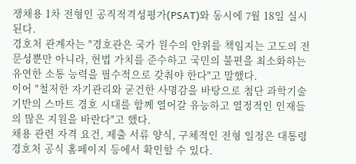쟁채용 1차 전형인 공직적격성평가(PSAT)와 동시에 7월 18일 실시된다.
경호처 관계자는 "경호관은 국가 원수의 안위를 책임지는 고도의 전문성뿐만 아니라, 헌법 가치를 준수하고 국민의 불편을 최소화하는 유연한 소통 능력을 필수적으로 갖춰야 한다"고 말했다.
이어 "철저한 자기관리와 굳건한 사명감을 바탕으로 첨단 과학기술 기반의 스마트 경호 시대를 함께 열어갈 유능하고 열정적인 인재들의 많은 지원을 바란다"고 했다.
채용 관련 자격 요건, 제출 서류 양식, 구체적인 전형 일정은 대통령경호처 공식 홈페이지 등에서 확인할 수 있다.